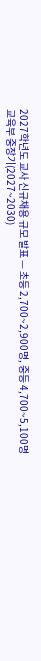2027학년도 교사 신규채용 규모 발표 — 초등 2,700~2,900명, 중등 4,700~5,100명
교육부 중장기(2027~2030)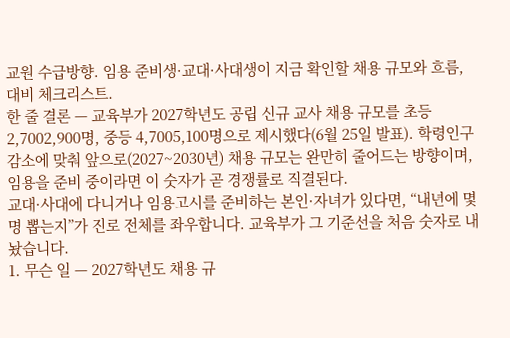교원 수급방향. 임용 준비생·교대·사대생이 지금 확인할 채용 규모와 흐름, 대비 체크리스트.
한 줄 결론 — 교육부가 2027학년도 공립 신규 교사 채용 규모를 초등 2,7002,900명, 중등 4,7005,100명으로 제시했다(6월 25일 발표). 학령인구 감소에 맞춰 앞으로(2027~2030년) 채용 규모는 완만히 줄어드는 방향이며, 임용을 준비 중이라면 이 숫자가 곧 경쟁률로 직결된다.
교대·사대에 다니거나 임용고시를 준비하는 본인·자녀가 있다면, “내년에 몇 명 뽑는지”가 진로 전체를 좌우합니다. 교육부가 그 기준선을 처음 숫자로 내놨습니다.
1. 무슨 일 — 2027학년도 채용 규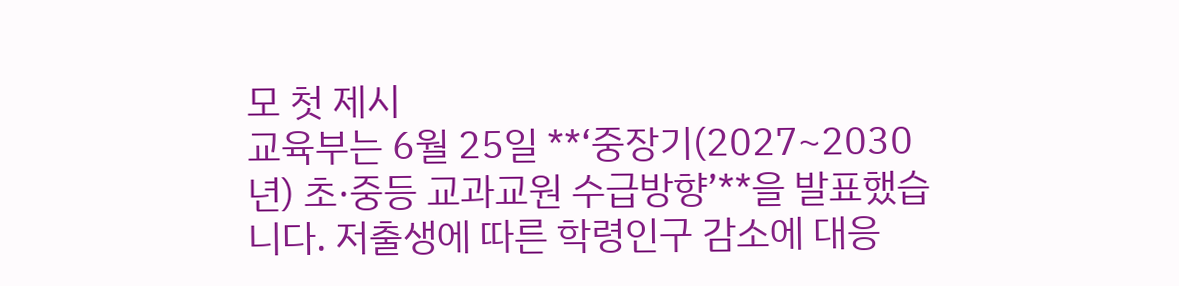모 첫 제시
교육부는 6월 25일 **‘중장기(2027~2030년) 초·중등 교과교원 수급방향’**을 발표했습니다. 저출생에 따른 학령인구 감소에 대응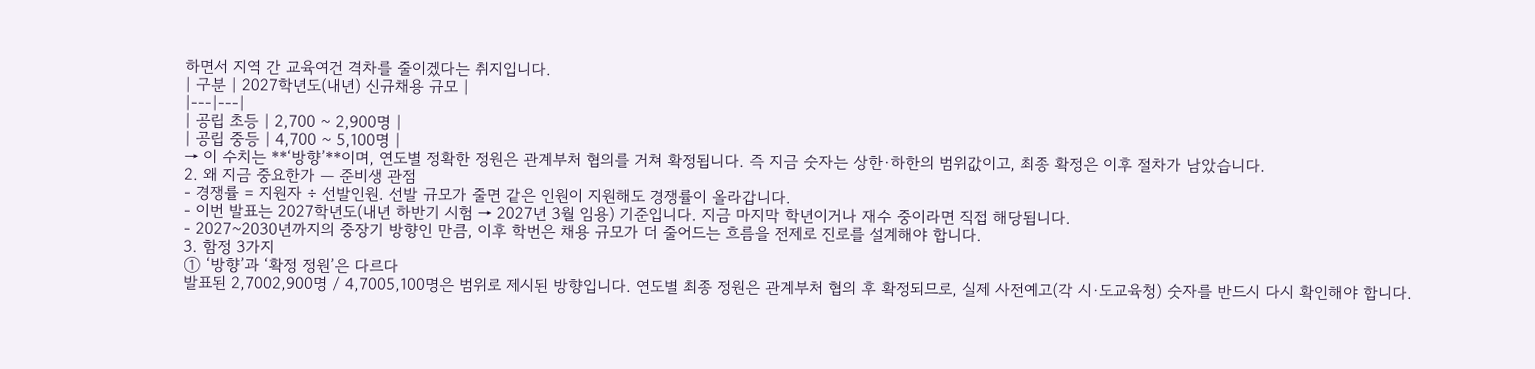하면서 지역 간 교육여건 격차를 줄이겠다는 취지입니다.
| 구분 | 2027학년도(내년) 신규채용 규모 |
|---|---|
| 공립 초등 | 2,700 ~ 2,900명 |
| 공립 중등 | 4,700 ~ 5,100명 |
→ 이 수치는 **‘방향’**이며, 연도별 정확한 정원은 관계부처 협의를 거쳐 확정됩니다. 즉 지금 숫자는 상한·하한의 범위값이고, 최종 확정은 이후 절차가 남았습니다.
2. 왜 지금 중요한가 — 준비생 관점
- 경쟁률 = 지원자 ÷ 선발인원. 선발 규모가 줄면 같은 인원이 지원해도 경쟁률이 올라갑니다.
- 이번 발표는 2027학년도(내년 하반기 시험 → 2027년 3월 임용) 기준입니다. 지금 마지막 학년이거나 재수 중이라면 직접 해당됩니다.
- 2027~2030년까지의 중장기 방향인 만큼, 이후 학번은 채용 규모가 더 줄어드는 흐름을 전제로 진로를 설계해야 합니다.
3. 함정 3가지
① ‘방향’과 ‘확정 정원’은 다르다
발표된 2,7002,900명 / 4,7005,100명은 범위로 제시된 방향입니다. 연도별 최종 정원은 관계부처 협의 후 확정되므로, 실제 사전예고(각 시·도교육청) 숫자를 반드시 다시 확인해야 합니다.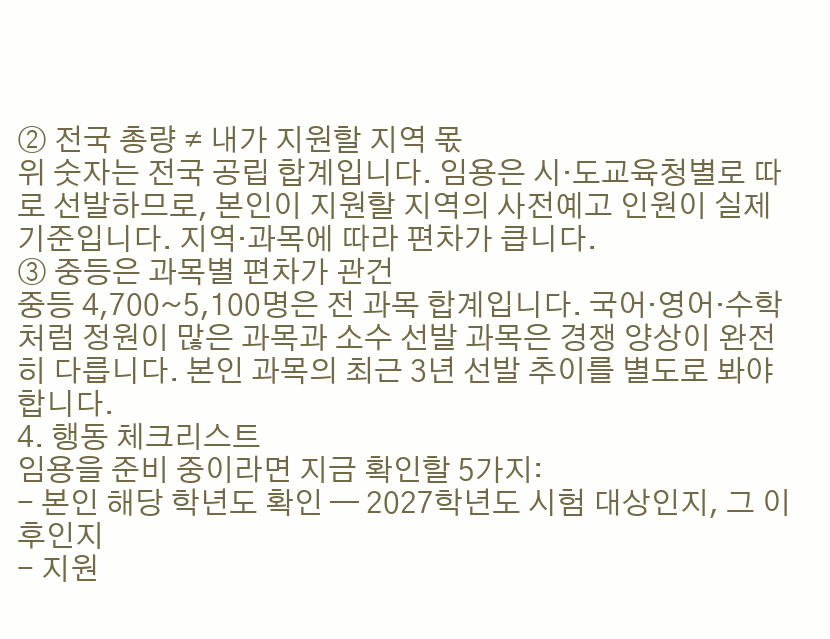② 전국 총량 ≠ 내가 지원할 지역 몫
위 숫자는 전국 공립 합계입니다. 임용은 시·도교육청별로 따로 선발하므로, 본인이 지원할 지역의 사전예고 인원이 실제 기준입니다. 지역·과목에 따라 편차가 큽니다.
③ 중등은 과목별 편차가 관건
중등 4,700~5,100명은 전 과목 합계입니다. 국어·영어·수학처럼 정원이 많은 과목과 소수 선발 과목은 경쟁 양상이 완전히 다릅니다. 본인 과목의 최근 3년 선발 추이를 별도로 봐야 합니다.
4. 행동 체크리스트
임용을 준비 중이라면 지금 확인할 5가지:
- 본인 해당 학년도 확인 — 2027학년도 시험 대상인지, 그 이후인지
- 지원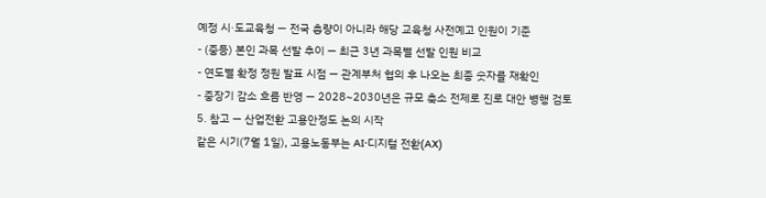예정 시·도교육청 — 전국 총량이 아니라 해당 교육청 사전예고 인원이 기준
- (중등) 본인 과목 선발 추이 — 최근 3년 과목별 선발 인원 비교
- 연도별 확정 정원 발표 시점 — 관계부처 협의 후 나오는 최종 숫자를 재확인
- 중장기 감소 흐름 반영 — 2028~2030년은 규모 축소 전제로 진로 대안 병행 검토
5. 참고 — 산업전환 고용안정도 논의 시작
같은 시기(7월 1일), 고용노동부는 AI·디지털 전환(AX)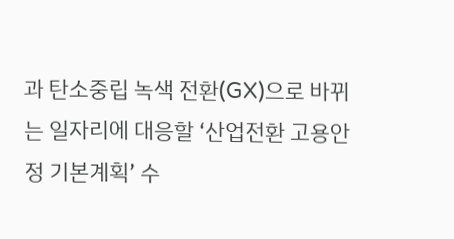과 탄소중립 녹색 전환(GX)으로 바뀌는 일자리에 대응할 ‘산업전환 고용안정 기본계획’ 수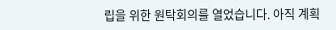립을 위한 원탁회의를 열었습니다. 아직 계획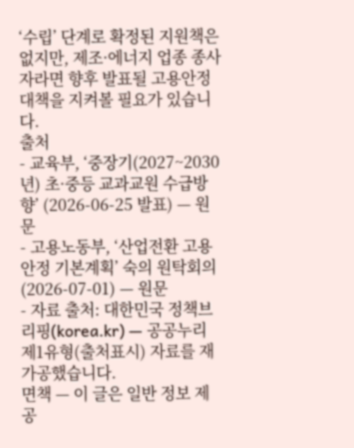‘수립’ 단계로 확정된 지원책은 없지만, 제조·에너지 업종 종사자라면 향후 발표될 고용안정 대책을 지켜볼 필요가 있습니다.
출처
- 교육부, ‘중장기(2027~2030년) 초·중등 교과교원 수급방향’ (2026-06-25 발표) — 원문
- 고용노동부, ‘산업전환 고용안정 기본계획’ 숙의 원탁회의 (2026-07-01) — 원문
- 자료 출처: 대한민국 정책브리핑(korea.kr) — 공공누리 제1유형(출처표시) 자료를 재가공했습니다.
면책 — 이 글은 일반 정보 제공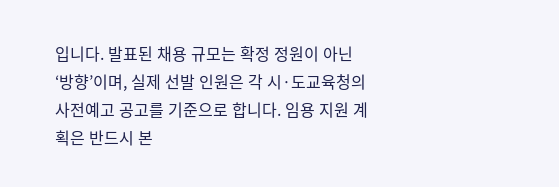입니다. 발표된 채용 규모는 확정 정원이 아닌 ‘방향’이며, 실제 선발 인원은 각 시·도교육청의 사전예고 공고를 기준으로 합니다. 임용 지원 계획은 반드시 본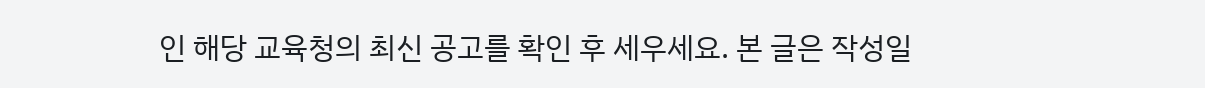인 해당 교육청의 최신 공고를 확인 후 세우세요. 본 글은 작성일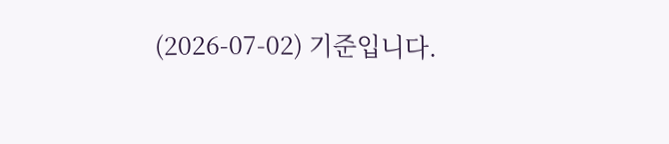(2026-07-02) 기준입니다.